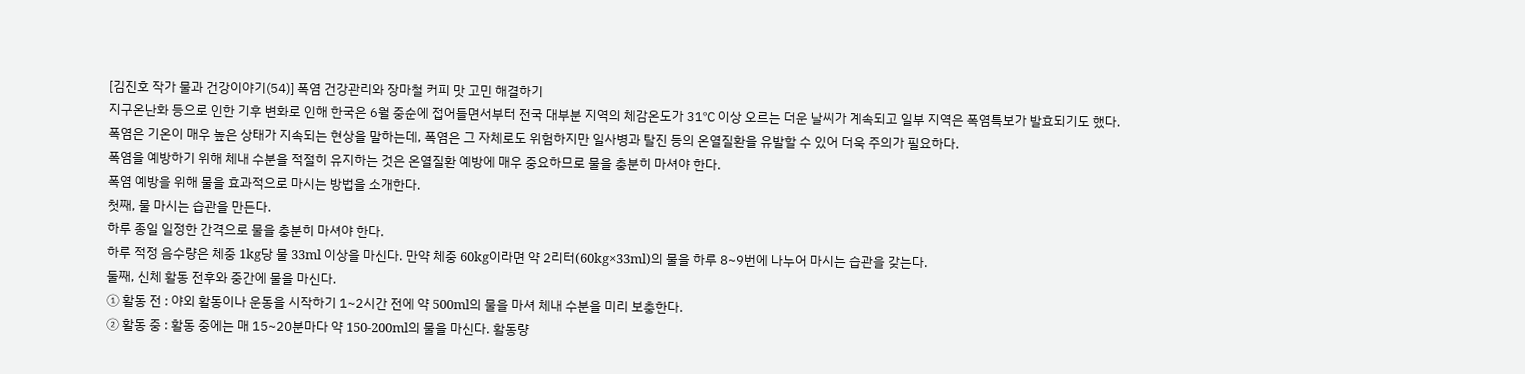[김진호 작가 물과 건강이야기(54)] 폭염 건강관리와 장마철 커피 맛 고민 해결하기
지구온난화 등으로 인한 기후 변화로 인해 한국은 6월 중순에 접어들면서부터 전국 대부분 지역의 체감온도가 31℃ 이상 오르는 더운 날씨가 계속되고 일부 지역은 폭염특보가 발효되기도 했다.
폭염은 기온이 매우 높은 상태가 지속되는 현상을 말하는데, 폭염은 그 자체로도 위험하지만 일사병과 탈진 등의 온열질환을 유발할 수 있어 더욱 주의가 필요하다.
폭염을 예방하기 위해 체내 수분을 적절히 유지하는 것은 온열질환 예방에 매우 중요하므로 물을 충분히 마셔야 한다.
폭염 예방을 위해 물을 효과적으로 마시는 방법을 소개한다.
첫째, 물 마시는 습관을 만든다.
하루 종일 일정한 간격으로 물을 충분히 마셔야 한다.
하루 적정 음수량은 체중 1kg당 물 33ml 이상을 마신다. 만약 체중 60kg이라면 약 2리터(60kg×33ml)의 물을 하루 8~9번에 나누어 마시는 습관을 갖는다.
둘째, 신체 활동 전후와 중간에 물을 마신다.
① 활동 전 : 야외 활동이나 운동을 시작하기 1~2시간 전에 약 500ml의 물을 마셔 체내 수분을 미리 보충한다.
② 활동 중 : 활동 중에는 매 15~20분마다 약 150-200ml의 물을 마신다. 활동량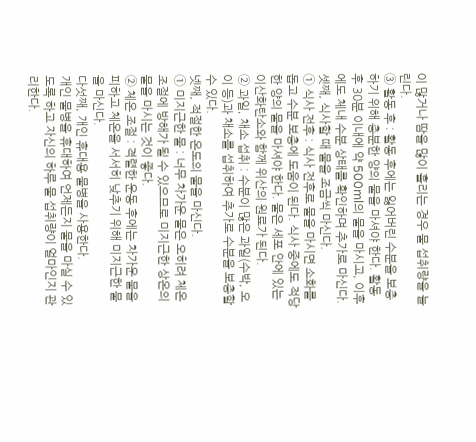이 많거나 땀을 많이 흘리는 경우 물 섭취량을 늘린다.
③ 활동 후 : 활동 후에는 잃어버린 수분을 보충하기 위해 충분한 양의 물을 마셔야 한다. 활동 후 30분 이내에 약 500ml의 물을 마시고, 이후에도 체내 수분 상태를 확인하며 추가로 마신다.
셋째, 식사할 때 물을 조금씩 마신다.
① 식사 전후 : 식사 전후로 물을 마시면 소화를 돕고 수분 보충에 도움이 된다. 식사 중에도 적당한 양의 물을 마셔야 한다. 물은 세포 안에 있는 이산화탄소와 함께 위산의 원료가 된다.
② 과일, 채소 섭취 : 수분이 많은 과일(수박, 오이 등)과 채소를 섭취하여 추가로 수분을 보충할 수 있다.
넷째, 적절한 온도의 물을 마신다.
① 미지근한 물 : 너무 차가운 물은 오히려 체온 조절에 방해가 될 수 있으므로 미지근한 상온의 물을 마시는 것이 좋다.
② 체온 조절 : 격렬한 운동 후에는 차가운 물을 피하고 체온을 서서히 낮추기 위해 미지근한 물을 마신다.
다섯째, 개인 휴대용 물병을 사용한다.
개인 물병을 휴대하여 언제든지 물을 마실 수 있도록 하고 자신의 하루 물 섭취량이 얼마인지 관리한다.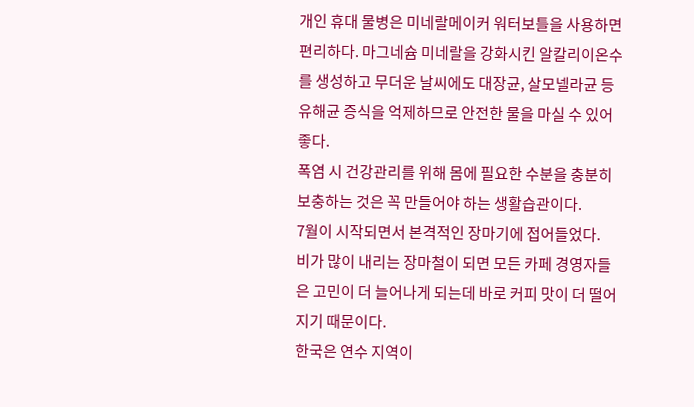개인 휴대 물병은 미네랄메이커 워터보틀을 사용하면 편리하다. 마그네슘 미네랄을 강화시킨 알칼리이온수를 생성하고 무더운 날씨에도 대장균, 살모넬라균 등 유해균 증식을 억제하므로 안전한 물을 마실 수 있어 좋다.
폭염 시 건강관리를 위해 몸에 필요한 수분을 충분히 보충하는 것은 꼭 만들어야 하는 생활습관이다.
7월이 시작되면서 본격적인 장마기에 접어들었다.
비가 많이 내리는 장마철이 되면 모든 카페 경영자들은 고민이 더 늘어나게 되는데 바로 커피 맛이 더 떨어지기 때문이다.
한국은 연수 지역이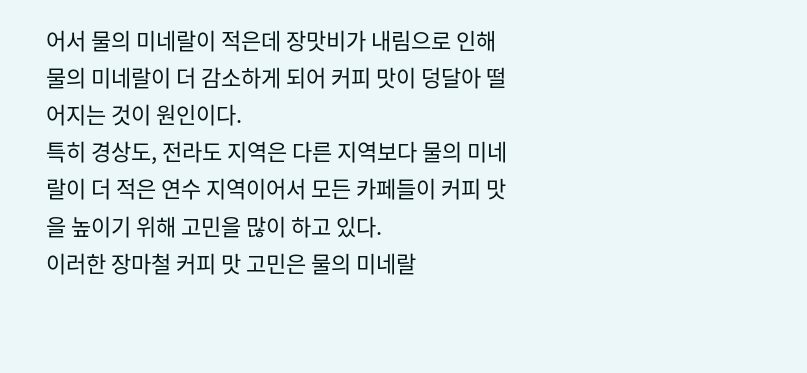어서 물의 미네랄이 적은데 장맛비가 내림으로 인해 물의 미네랄이 더 감소하게 되어 커피 맛이 덩달아 떨어지는 것이 원인이다.
특히 경상도, 전라도 지역은 다른 지역보다 물의 미네랄이 더 적은 연수 지역이어서 모든 카페들이 커피 맛을 높이기 위해 고민을 많이 하고 있다.
이러한 장마철 커피 맛 고민은 물의 미네랄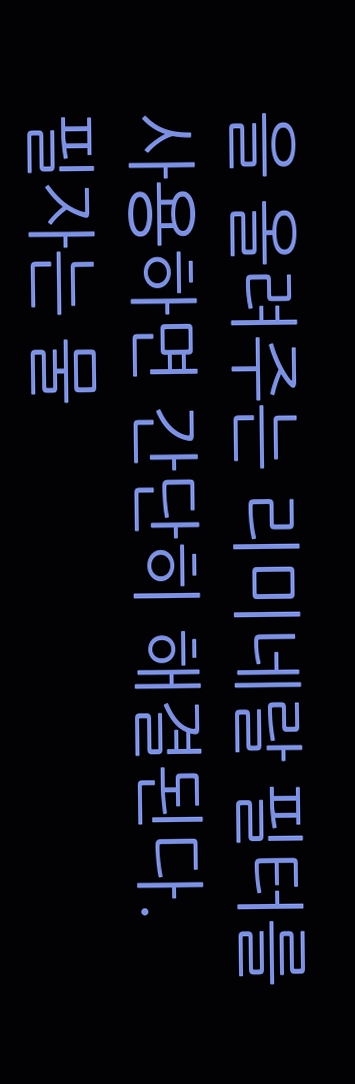을 올려주는 리미네랄 필터를 사용하면 간단히 해결된다.
필자는 물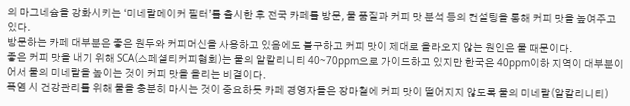의 마그네슘을 강화시키는 ‘미네랄메이커 필터’를 출시한 후 전국 카페를 방문, 물 품질과 커피 맛 분석 등의 컨설팅을 통해 커피 맛을 높여주고 있다.
방문하는 카페 대부분은 좋은 원두와 커피머신을 사용하고 있음에도 불구하고 커피 맛이 제대로 올라오지 않는 원인은 물 때문이다.
좋은 커피 맛을 내기 위해 SCA(스페셜티커피협회)는 물의 알칼리니티 40~70ppm으로 가이드하고 있지만 한국은 40ppm이하 지역이 대부분이어서 물의 미네랄을 높이는 것이 커피 맛을 올리는 비결이다.
폭염 시 건강관리를 위해 물을 충분히 마시는 것이 중요하듯 카페 경영자들은 장마철에 커피 맛이 떨어지지 않도록 물의 미네랄(알칼리니티)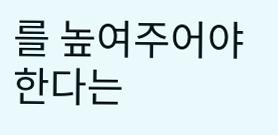를 높여주어야 한다는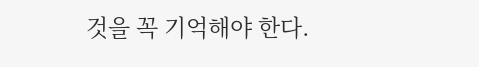것을 꼭 기억해야 한다.